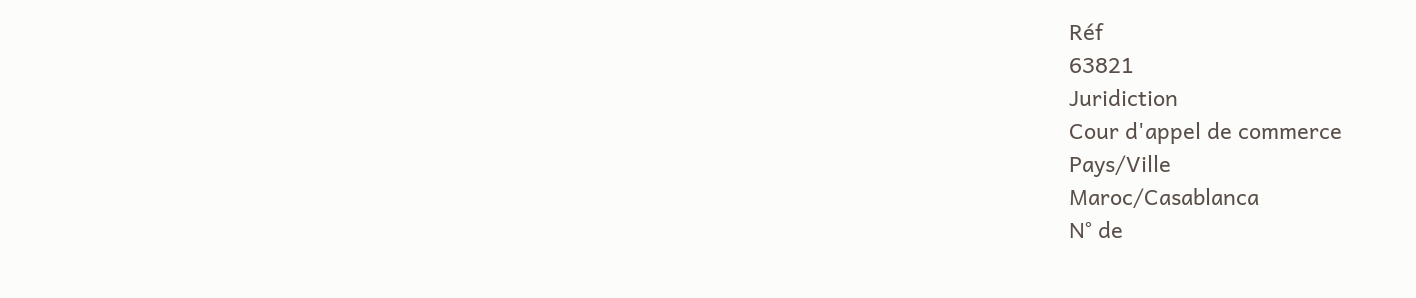Réf
63821
Juridiction
Cour d'appel de commerce
Pays/Ville
Maroc/Casablanca
N° de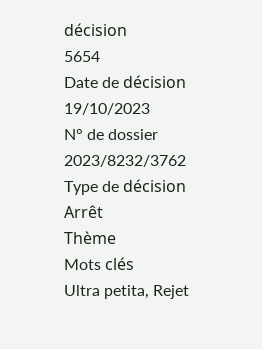décision
5654
Date de décision
19/10/2023
N° de dossier
2023/8232/3762
Type de décision
Arrêt
Thème
Mots clés
Ultra petita, Rejet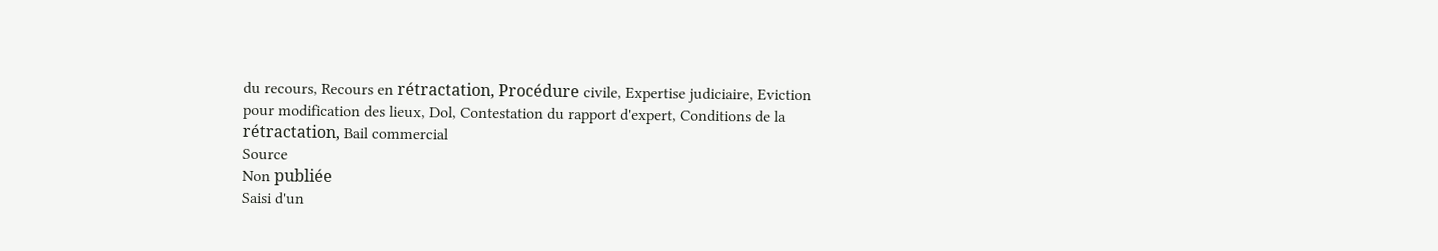du recours, Recours en rétractation, Procédure civile, Expertise judiciaire, Eviction pour modification des lieux, Dol, Contestation du rapport d'expert, Conditions de la rétractation, Bail commercial
Source
Non publiée
Saisi d'un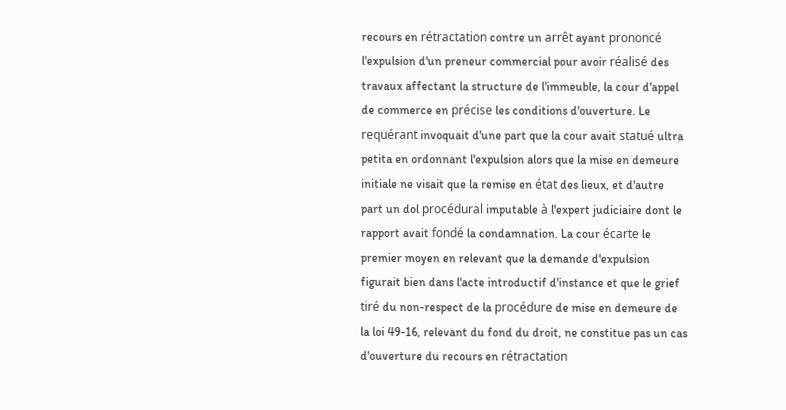recours en rétractation contre un arrêt ayant prononcé l'expulsion d'un preneur commercial pour avoir réalisé des travaux affectant la structure de l'immeuble, la cour d'appel de commerce en précise les conditions d'ouverture. Le requérant invoquait d'une part que la cour avait statué ultra petita en ordonnant l'expulsion alors que la mise en demeure initiale ne visait que la remise en état des lieux, et d'autre part un dol procédural imputable à l'expert judiciaire dont le rapport avait fondé la condamnation. La cour écarte le premier moyen en relevant que la demande d'expulsion figurait bien dans l'acte introductif d'instance et que le grief tiré du non-respect de la procédure de mise en demeure de la loi 49-16, relevant du fond du droit, ne constitue pas un cas d'ouverture du recours en rétractation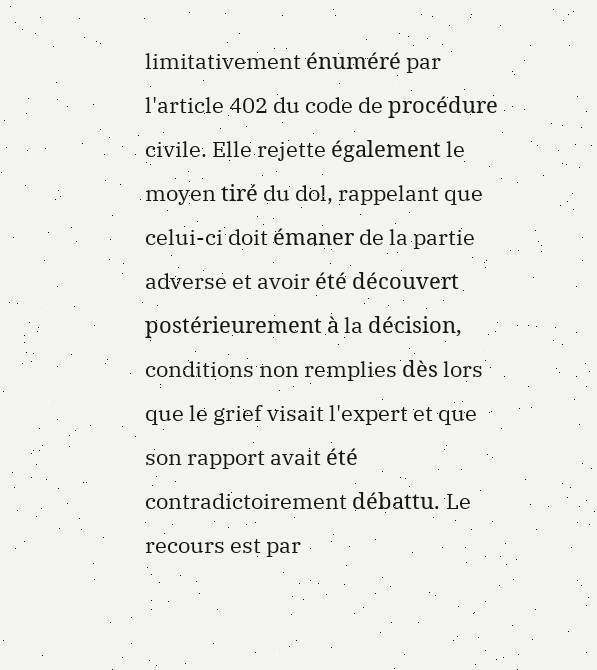limitativement énuméré par l'article 402 du code de procédure civile. Elle rejette également le moyen tiré du dol, rappelant que celui-ci doit émaner de la partie adverse et avoir été découvert postérieurement à la décision, conditions non remplies dès lors que le grief visait l'expert et que son rapport avait été contradictoirement débattu. Le recours est par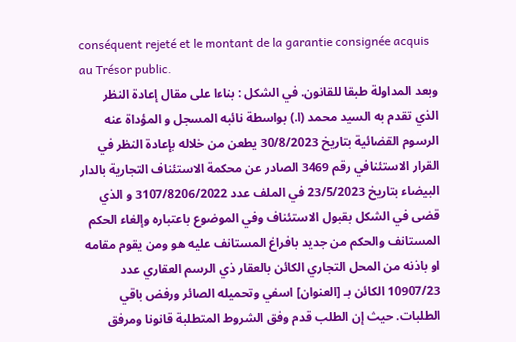conséquent rejeté et le montant de la garantie consignée acquis au Trésor public.
وبعد المداولة طبقا للقانون. في الشكل : بناءا على مقال إعادة النظر الذي تقدم به السيد محمد (ا.) بواسطة نائبه المسجل و المؤداة عنه الرسوم القضائية بتاريخ 30/8/2023 يطعن من خلاله بإعادة النظر في القرار الاستئنافي رقم 3469 الصادر عن محكمة الاستئناف التجارية بالدار البيضاء بتاريخ 23/5/2023 في الملف عدد 3107/8206/2022 و الذي قضى في الشكل بقبول الاستئناف وفي الموضوع باعتباره وإلغاء الحكم المستانف والحكم من جديد بافراغ المستانف عليه هو ومن يقوم مقامه او باذنه من المحل التجاري الكائن بالعقار ذي الرسم العقاري عدد 10907/23 الكائن بـ [العنوان] اسفي وتحميله الصائر ورفض باقي الطلبات. حيث إن الطلب قدم وفق الشروط المتطلبة قانونا ومرفق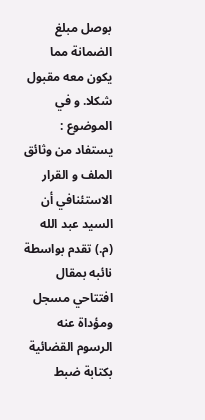بوصل مبلغ الضمانة مما يكون معه مقبول شكلا. و في الموضوع : يستفاد من وثائق الملف و القرار الاستئنافي أن السيد عبد الله (م.) تقدم بواسطة نائبه بمقال افتتاحي مسجل ومؤداة عنه الرسوم القضائية بكتابة ضبط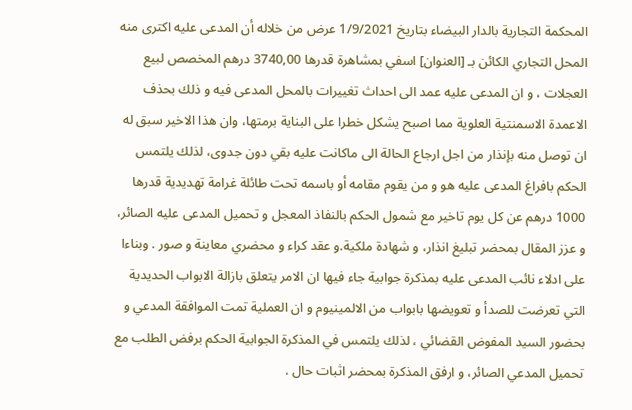المحكمة التجارية بالدار البيضاء بتاريخ 1/9/2021 عرض من خلاله أن المدعى عليه اكترى منه المحل التجاري الكائن بـ [العنوان] اسفي بمشاهرة قدرها 3740,00 درهم المخصص لبيع العجلات ، و ان المدعى عليه عمد الى احداث تغييرات بالمحل المدعى فيه و ذلك بحذف الاعمدة الاسمنتية العلوية مما اصبح يشكل خطرا على البناية برمتها، وان هذا الاخير سبق له ان توصل منه بإنذار من اجل ارجاع الحالة الى ماكانت عليه بقي دون جدوى، لذلك يلتمس الحكم بافراغ المدعى عليه هو و من يقوم مقامه أو باسمه تحت طائلة غرامة تهديدية قدرها 1000 درهم عن كل يوم تاخير مع شمول الحكم بالنفاذ المعجل و تحميل المدعى عليه الصائر، و عزز المقال بمحضر تبلیغ انذار، و شهادة ملكية.و عقد كراء و محضري معاينة و صور . وبناءا على ادلاء نائب المدعى عليه بمذكرة جوابية جاء فيها ان الامر يتعلق بازالة الابواب الحديدية التي تعرضت للصدأ و تعويضها بابواب من الالمينيوم و ان العملية تمت الموافقة المدعي و بحضور السيد المفوض القضائي ، لذلك يلتمس في المذكرة الجوابية الحكم برفض الطلب مع تحميل المدعي الصائر، و ارفق المذكرة بمحضر اثبات حال .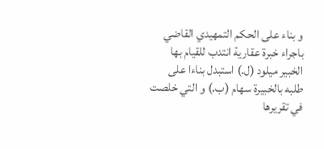و بناء على الحكم التمهيدي القاضي باجراء خبرة عقارية انتدب للقيام بها الخبير ميلود (ل.) استبدل بناءا على طلبه بالخبيرة سهام (ب.) و التي خلصت في تقريرها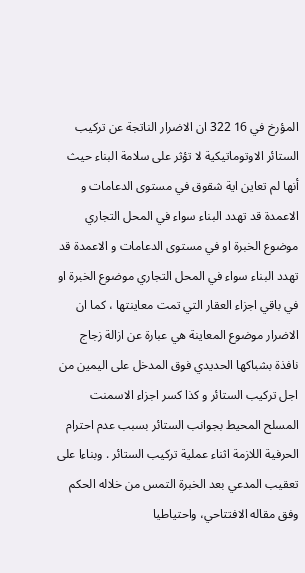المؤرخ في 16 322 ان الاضرار الناتجة عن تركيب الستائر الاوتوماتيكية لا تؤثر على سلامة البناء حيث أنها لم تعاين اية شقوق في مستوى الدعامات و الاعمدة قد تهدد البناء سواء في المحل التجاري موضوع الخبرة او في مستوى الدعامات و الاعمدة قد تهدد البناء سواء في المحل التجاري موضوع الخبرة او في باقي اجزاء العقار التي تمت معاينتها ، كما ان الاضرار موضوع المعاينة هي عبارة عن ازالة زجاج نافذة بشباكها الحديدي فوق المدخل على اليمين من اجل تركيب الستائر و كذا كسر اجزاء الاسمنت المسلح المحيط بجوانب الستائر بسبب عدم احترام الحرفية اللازمة اثناء عملية تركيب الستائر . وبناءا على تعقيب المدعي بعد الخبرة التمس من خلاله الحكم وفق مقاله الافتتاحي، واحتياطيا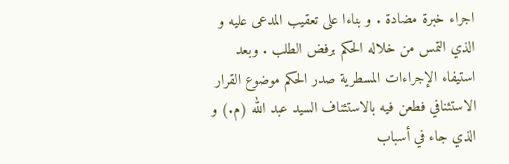اجراء خبرة مضادة . و بناءا على تعقيب المدعى عليه و الذي التمس من خلاله الحكم برفض الطلب . وبعد استيفاء الإجراءات المسطرية صدر الحكم موضوع القرار الاستئنافي فطعن فيه بالاستئناف السيد عبد الله (م.) و الذي جاء في أسباب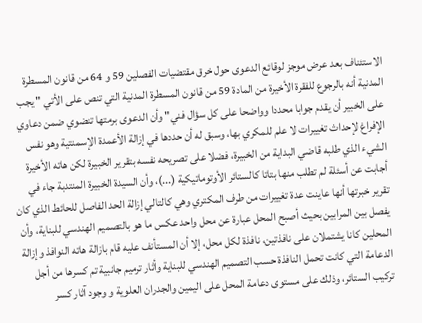الاستئناف بعد عرض موجز لوقائع الدعوى حول خرق مقتضيات الفصلين 59 و 64 من قانون المسطرة المدنية أنه بالرجوع للفقرة الأخيرة من المادة 59 من قانون المسطرة المدنية التي تنص على الأتي " يجب على الخبير أن يقدم جوابا محددا وواضحا على كل سؤال فني" وأن الدعوى برمتها تنضوي ضمن دعاوي الإفراغ لإحداث تغييرات لا علم للمكري بها، وسبق له أن حددها في إزالة الأعمدة الإسمنتية وهو نفس الشيء الذي طلبه قاضي البداية من الخبيرة، فضلا على تصريحه نفسه بتقرير الخبيرة لكن هاته الأخيرة أجابت عن أسئلة لم تطلب منها بتاتا كالستائر الأوتوماتيكية (...)، وأن السيدة الخبيرة المنتدبة جاء في تقرير خبرتها أنها عاينت عدة تغييرات من طرف المكتري وهي كالتالي إزالة الحد الفاصل للحائط الذي كان يفصل بين المرابين بحيث أصبح المحل عبارة عن محل واحد عكس ما هو بالتصميم الهندسي للبناية، وأن المحلين كانا يشتملان على نافذتين، نافذة لكل محل، إلا أن المستأنف عليه قام بازالة هاته النوافذ وإزالة الدعامة التي كانت تحمل النافذة حسب التصميم الهندسي للبناية وأثار ترميم جانبية تم کسرها من أجل تركيب الستائر، وذلك على مستوى دعامة المحل على اليمين والجدران العلوية و وجود آثار کسر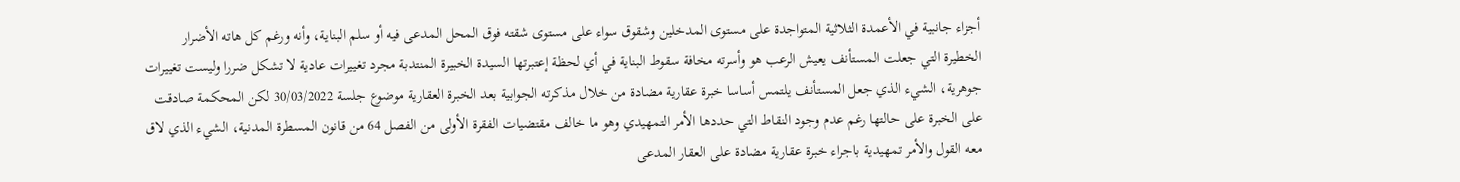أجزاء جانبية في الأعمدة الثلاثية المتواجدة على مستوى المدخلين وشقوق سواء على مستوى شقته فوق المحل المدعى فيه أو سلم البناية، وأنه ورغم كل هاته الأضرار الخطيرة التي جعلت المستأنف يعيش الرعب هو وأسرته مخافة سقوط البناية في أي لحظة إعتبرتها السيدة الخبيرة المنتدبة مجرد تغييرات عادية لا تشكل ضررا وليست تغييرات جوهرية، الشيء الذي جعل المستأنف يلتمس أساسا خبرة عقارية مضادة من خلال مذكرته الجوابية بعد الخبرة العقارية موضوع جلسة 30/03/2022 لكن المحكمة صادقت على الخبرة على حالتها رغم عدم وجود النقاط التي حددها الأمر التمهيدي وهو ما خالف مقتضيات الفقرة الأولى من الفصل 64 من قانون المسطرة المدنية، الشيء الذي لاق معه القول والأمر تمهيدية باجراء خبرة عقارية مضادة على العقار المدعى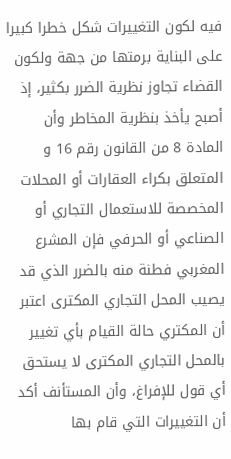فيه لكون التغييرات شكل خطرا كبيرا على البناية برمتها من جهة ولكون القضاء تجاوز نظرية الضرر بكثير، إذ أصبح يأخذ بنظرية المخاطر وأن المادة 8 من القانون رقم 16 و المتعلق بکراء العقارات أو المحلات المخصصة للاستعمال التجاري أو الصناعي أو الحرفي فإن المشرع المغربي فطنة منه بالضرر الذي قد يصيب المحل التجاري المكترى اعتبر أن المكتري حالة القيام بأي تغيير بالمحل التجاري المكترى لا يستحق أي قول للإفراغ، وأن المستأنف أكد أن التغييرات التي قام بها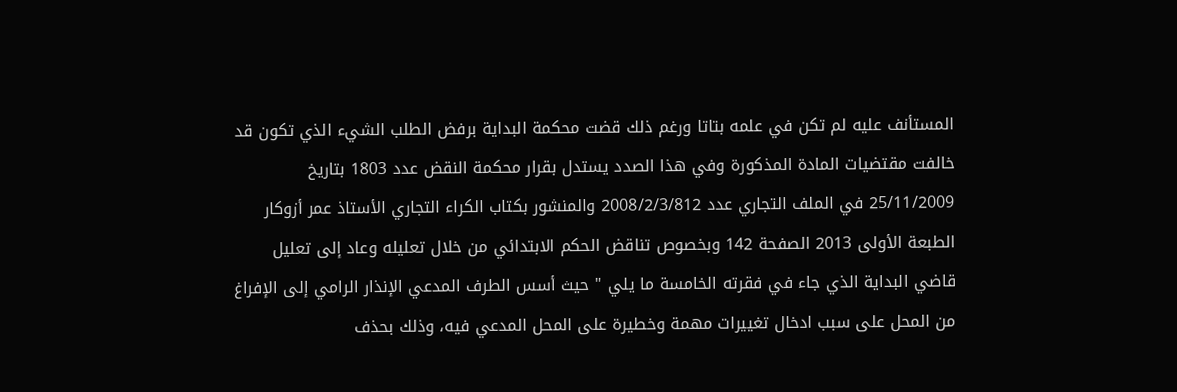المستأنف عليه لم تكن في علمه بتاتا ورغم ذلك قضت محكمة البداية برفض الطلب الشيء الذي تكون قد خالفت مقتضيات المادة المذكورة وفي هذا الصدد يستدل بقرار محكمة النقض عدد 1803 بتاریخ 25/11/2009 في الملف التجاري عدد 2008/2/3/812 والمنشور بكتاب الكراء التجاري الأستاذ عمر أزوکار الطبعة الأولى 2013 الصفحة 142 وبخصوص تناقض الحكم الابتدائي من خلال تعليله وعاد إلى تعليل قاضي البداية الذي جاء في فقرته الخامسة ما يلي " حيث أسس الطرف المدعي الإنذار الرامي إلى الإفراغ من المحل على سبب ادخال تغييرات مهمة وخطيرة على المحل المدعي فيه، وذلك بحذف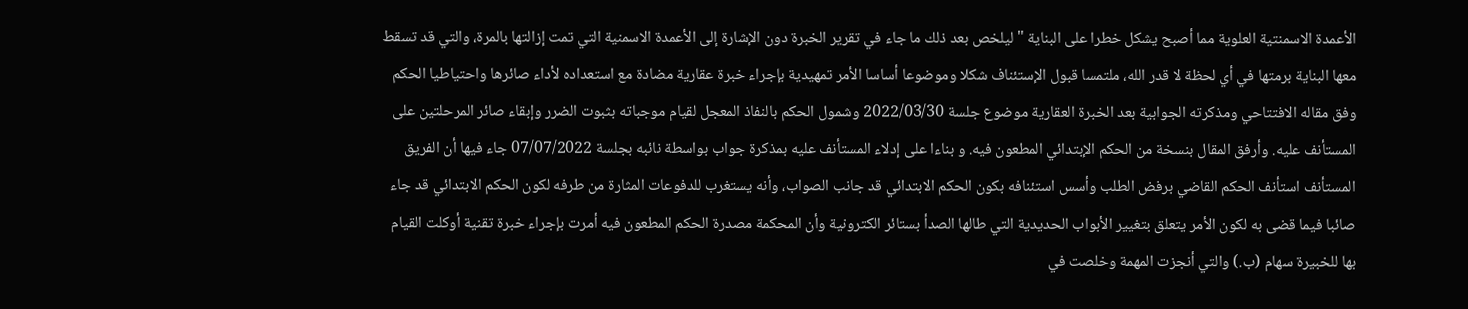الأعمدة الاسمنتية العلوية مما أصبح يشكل خطرا على البناية " ليلخص بعد ذلك ما جاء في تقرير الخبرة دون الإشارة إلى الأعمدة الاسمنية التي تمت إزالتها بالمرة، والتي قد تسقط معها البناية برمتها في أي لحظة لا قدر الله، ملتمسا قبول الإستئناف شكلا وموضوعا أساسا الأمر تمهيدية بإجراء خبرة عقارية مضادة مع استعداده لأداء صائرها واحتياطيا الحكم وفق مقاله الافتتاحي ومذكرته الجوابية بعد الخبرة العقارية موضوع جلسة 2022/03/30 وشمول الحكم بالنفاذ المعجل لقيام موجباته بثبوت الضرر وإبقاء صائر المرحلتين على المستأنف عليه. وأرفق المقال بنسخة من الحكم الإبتدائي المطعون فيه. و بناءا على إدلاء المستأنف عليه بمذكرة جواب بواسطة نائبه بجلسة 07/07/2022 جاء فيها أن الفريق المستأنف استأنف الحكم القاضي برفض الطلب وأسس استئنافه بكون الحكم الابتدائي قد جانب الصواب، وأنه يستغرب للدفوعات المثارة من طرفه لكون الحكم الابتدائي قد جاء صائبا فيما قضى به لكون الأمر يتعلق بتغيير الأبواب الحديدية التي طالها الصدأ بستائر الكترونية وأن المحكمة مصدرة الحكم المطعون فيه أمرت بإجراء خبرة تقنية أوكلت القيام بها للخبيرة سهام (ب.) والتي أنجزت المهمة وخلصت في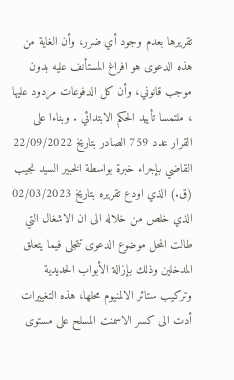تقريرها بعدم وجود أي ضرر، وأن الغاية من هذه الدعوى هو افراغ المستأنف عليه بدون موجب قانوني، وأن كل الدفوعات مردود عليها ، ملتمسا تأييد الحكم الابتدائي . وبناءا على القرار عدد 759 الصادر بتاريخ 22/09/2022 القاضي بإجراء خبرة بواسطة الخبير السيد نجيب (ق.) الذي اودع تقريره بتاريخ 02/03/2023 الذي خلص من خلاله الى ان الاشغال التي طالت المحل موضوع الدعوى تتجلى فيما يتعلق المدخلين وذلك بإزالة الأبواب الحديدية وتركيب ستائر الالمنيوم محلها، هذه التغييرات أدت الى كسر الاسمنت المسلح على مستوى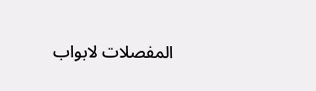المفصلات لابواب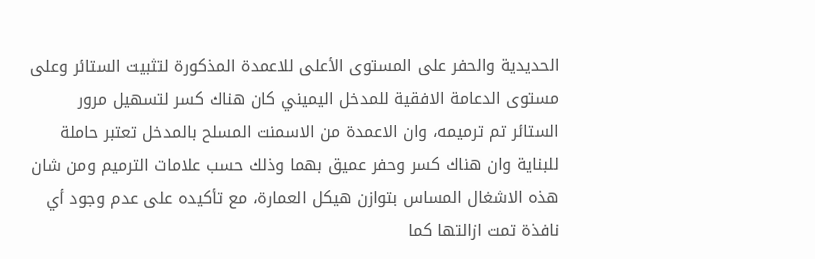الحديدية والحفر على المستوى الأعلى للاعمدة المذكورة لتثبيت الستائر وعلى مستوى الدعامة الافقية للمدخل اليميني كان هناك كسر لتسهيل مرور الستائر تم ترميمه، وان الاعمدة من الاسمنت المسلح بالمدخل تعتبر حاملة للبناية وان هناك كسر وحفر عميق بهما وذلك حسب علامات الترميم ومن شان هذه الاشغال المساس بتوازن هيكل العمارة، مع تأكيده على عدم وجود أي نافذة تمت ازالتها كما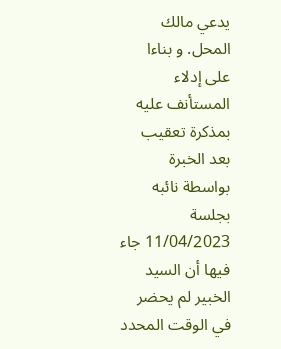يدعي مالك المحل. و بناءا على إدلاء المستأنف عليه بمذكرة تعقيب بعد الخبرة بواسطة نائبه بجلسة 11/04/2023 جاء فيها أن السيد الخبير لم يحضر في الوقت المحدد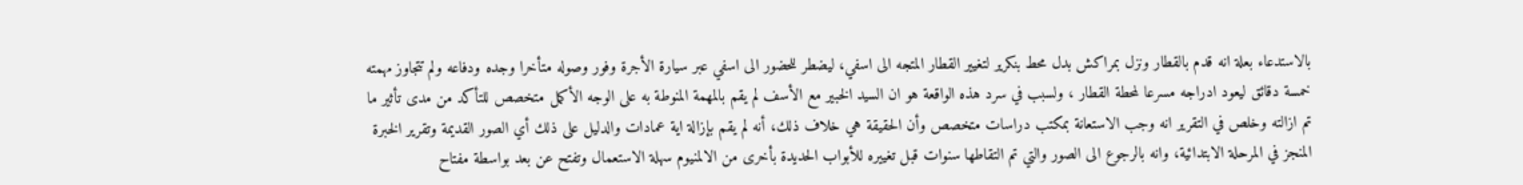بالاستدعاء بعلة انه قدم بالقطار ونزل بمراكش بدل محط بنكرير لتغيير القطار المتجه الى اسفي، ليضطر للحضور الى اسفي عبر سيارة الأجرة وفور وصوله متأخرا وجده ودفاعه ولم تتجاوز مهمته خمسة دقائق ليعود ادراجه مسرعا لمحطة القطار ، ولسبب في سرد هذه الواقعة هو ان السيد الخبير مع الأسف لم يقم بالمهمة المنوطة به على الوجه الأكمل متخصص للتأكد من مدى تأثير ما تم ازالته وخلص في التقرير انه وجب الاستعانة بمكتب دراسات متخصص وأن الحقيقة هي خلاف ذلك، أنه لم يقم بإزالة اية عمادات والدليل على ذلك أي الصور القديمة وتقرير الخبرة المنجز في المرحلة الابتدائية، وانه بالرجوع الى الصور والتي تم التقاطها سنوات قبل تغييره للأبواب الحديدة بأخرى من الالمنيوم سهلة الاستعمال وتفتح عن بعد بواسطة مفتاح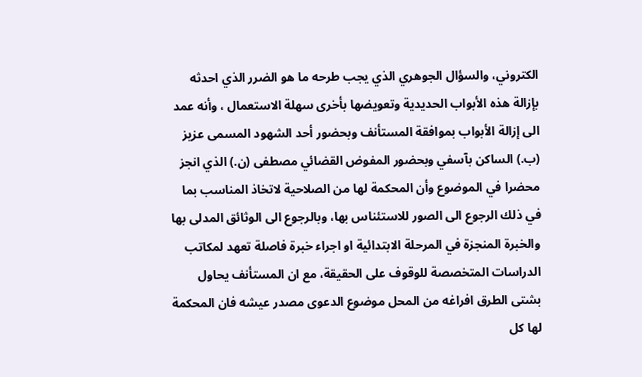الكتروني، والسؤال الجوهري الذي يجب طرحه ما هو الضرر الذي احدثه بإزالة هذه الأبواب الحديدية وتعويضها بأخرى سهلة الاستعمال ، وأنه عمد الى إزالة الأبواب بموافقة المستأنف وبحضور أحد الشهود المسمى عزيز (ب.) الساكن بآسفي وبحضور المفوض القضائي مصطفى (ن.) الذي انجز محضرا في الموضوع وأن المحكمة لها من الصلاحية لاتخاذ المناسب بما في ذلك الرجوع الى الصور للاستئناس بها، وبالرجوع الى الوثائق المدلى بها والخبرة المنجزة في المرحلة الابتدائية او اجراء خبرة فاصلة تعهد لمكاتب الدراسات المتخصصة للوقوف على الحقيقة، مع ان المستأنف يحاول بشتى الطرق افراغه من المحل موضوع الدعوى مصدر عيشه فان المحكمة لها كل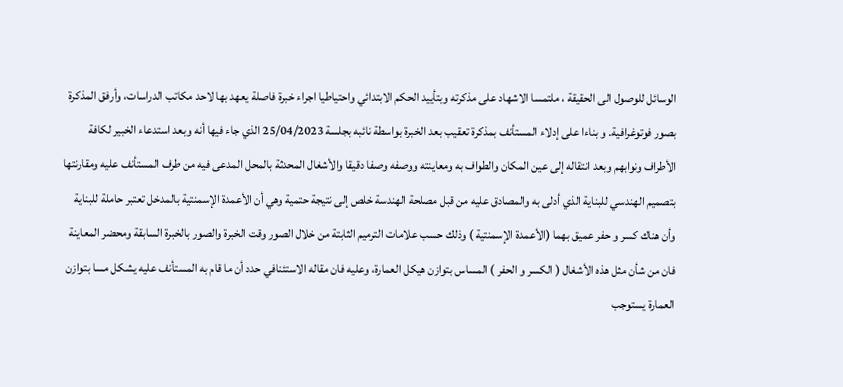الوسائل للوصول الى الحقيقة ، ملتمسا الاشهاد على مذكرته وبتأييد الحكم الابتدائي واحتياطيا اجراء خبرة فاصلة يعهد بها لاحد مكاتب الدراسات، وأرفق المذكرة بصور فوتوغرافية. و بناءا على إدلاء المستأنف بمذكرة تعقيب بعد الخبرة بواسطة نائبه بجلسة 25/04/2023 الذي جاء فيها أنه وبعد استدعاء الخبير لكافة الأطراف ونوابهم وبعد انتقاله إلى عين المكان والطواف به ومعاينته ووصفه وصفا دقيقا والأشغال المحدثة بالمحل المدعى فيه من طرف المستأنف عليه ومقارنتها بتصميم الهندسي للبناية الذي أدلى به والمصادق عليه من قبل مصلحة الهندسة خلص إلى نتيجة حتمية وهي أن الأعمدة الإسمنتية بالمدخل تعتبر حاملة للبناية وأن هناك كسر و حفر عميق بهما (الأعمدة الإسمنتية ) وذلك حسب علامات الترميم الثابتة من خلال الصور وقت الخبرة والصور بالخبرة السابقة ومحضر المعاينة فان من شأن مثل هذه الأشغال ( الكسر و الحفر ) المساس بتوازن هيكل العمارة، وعليه فان مقاله الاستئنافي حدد أن ما قام به المستأنف عليه يشكل مسا بتوازن العمارة يستوجب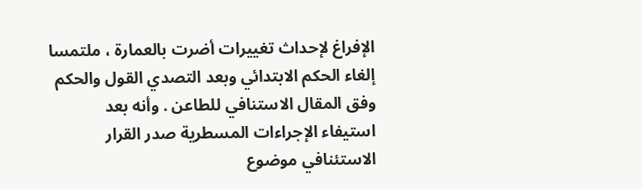الإفراغ لإحداث تغييرات أضرت بالعمارة ، ملتمسا إلغاء الحكم الابتدائي وبعد التصدي القول والحكم وفق المقال الاستنافي للطاعن . وأنه بعد استيفاء الإجراءات المسطرية صدر القرار الاستئنافي موضوع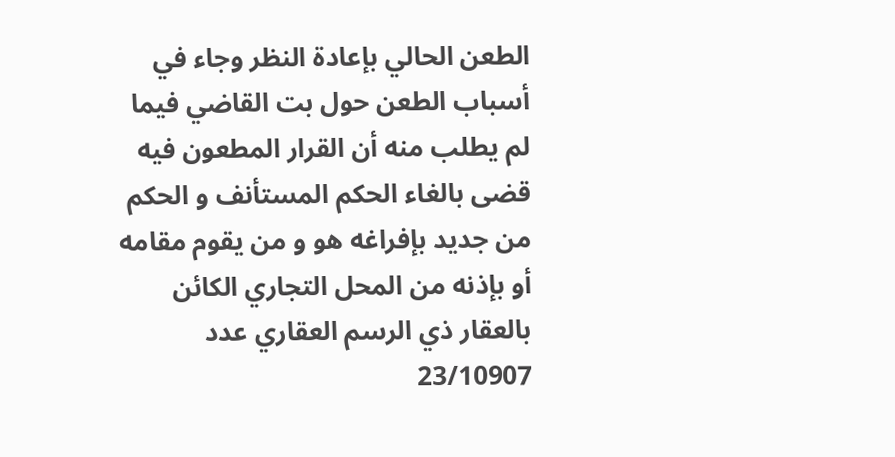الطعن الحالي بإعادة النظر وجاء في أسباب الطعن حول بت القاضي فيما لم يطلب منه أن القرار المطعون فيه قضى بالغاء الحكم المستأنف و الحكم من جديد بإفراغه هو و من يقوم مقامه أو بإذنه من المحل التجاري الكائن بالعقار ذي الرسم العقاري عدد 23/10907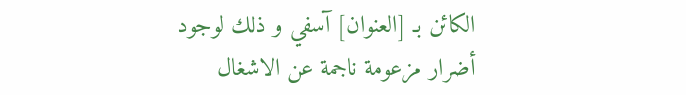الكائن بـ [العنوان] آسفي و ذلك لوجود أضرار مزعومة ناجمة عن الاشغال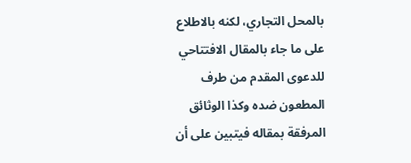بالمحل التجاري، لكنه بالاطلاع على ما جاء بالمقال الافتتاحي للدعوى المقدم من طرف المطعون ضده وكذا الوثائق المرفقة بمقاله فيتبين على أن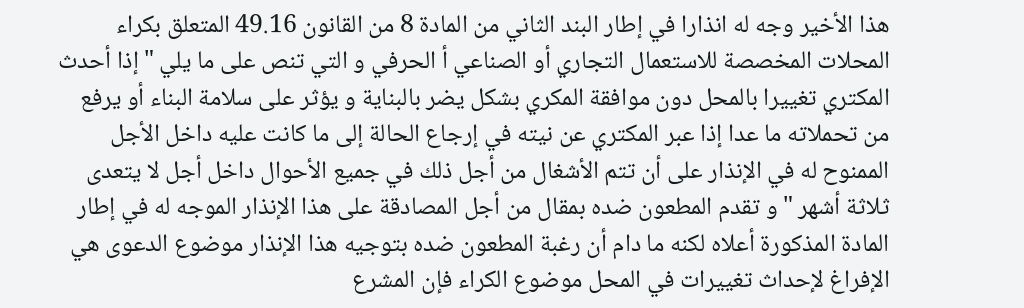هذا الأخير وجه له انذارا في إطار البند الثاني من المادة 8 من القانون 49.16 المتعلق بكراء المحلات المخصصة للاستعمال التجاري أو الصناعي أ الحرفي و التي تنص على ما يلي "إذا أحدث المكتري تغييرا بالمحل دون موافقة المكري بشكل يضر بالبناية و يؤثر على سلامة البناء أو يرفع من تحملاته ما عدا إذا عبر المكتري عن نيته في إرجاع الحالة إلى ما كانت عليه داخل الأجل الممنوح له في الإنذار على أن تتم الأشغال من أجل ذلك في جميع الأحوال داخل أجل لا يتعدى ثلاثة أشهر " و تقدم المطعون ضده بمقال من أجل المصادقة على هذا الإنذار الموجه له في إطار المادة المذكورة أعلاه لكنه ما دام أن رغبة المطعون ضده بتوجيه هذا الإنذار موضوع الدعوى هي الإفراغ لإحداث تغييرات في المحل موضوع الكراء فإن المشرع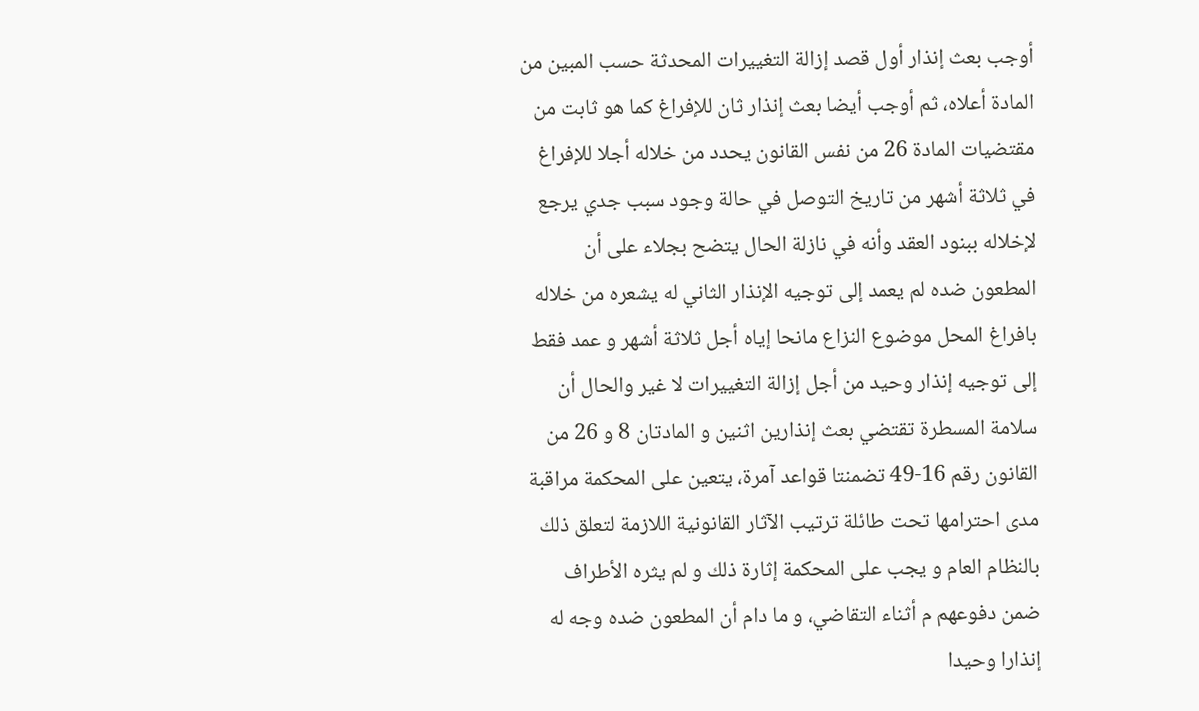أوجب بعث إنذار أول قصد إزالة التغييرات المحدثة حسب المبين من المادة أعلاه، ثم أوجب أيضا بعث إنذار ثان للإفراغ كما هو ثابت من مقتضيات المادة 26 من نفس القانون يحدد من خلاله أجلا للإفراغ في ثلاثة أشهر من تاريخ التوصل في حالة وجود سبب جدي يرجع لإخلاله ببنود العقد وأنه في نازلة الحال يتضح بجلاء على أن المطعون ضده لم يعمد إلى توجيه الإنذار الثاني له يشعره من خلاله بافراغ المحل موضوع النزاع مانحا إياه أجل ثلاثة أشهر و عمد فقط إلى توجيه إنذار وحيد من أجل إزالة التغييرات لا غير والحال أن سلامة المسطرة تقتضي بعث إنذارين اثنين و المادتان 8 و 26 من القانون رقم 16-49 تضمنتا قواعد آمرة، يتعين على المحكمة مراقبة مدى احترامها تحت طائلة ترتيب الآثار القانونية اللازمة لتعلق ذلك بالنظام العام و يجب على المحكمة إثارة ذلك و لم يثره الأطراف ضمن دفوعهم م أثناء التقاضي، و ما دام أن المطعون ضده وجه له إنذارا وحيدا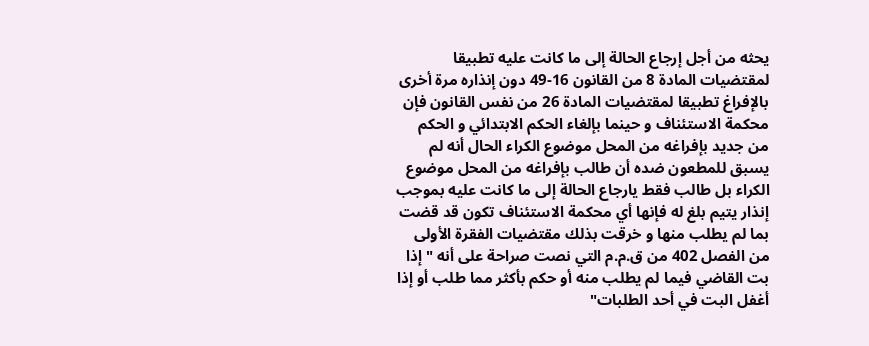يحثه من أجل إرجاع الحالة إلى ما كانت عليه تطبيقا لمقتضيات المادة 8 من القانون 16-49 دون إنذاره مرة أخرى بالإفراغ تطبيقا لمقتضيات المادة 26 من نفس القانون فإن محكمة الاستئناف و حينما بإلغاء الحكم الابتدائي و الحكم من جديد بإفراغه من المحل موضوع الكراء الحال أنه لم يسبق للمطعون ضده أن طالب بإفراغه من المحل موضوع الكراء بل طالب فقط يارجاع الحالة إلى ما كانت عليه بموجب إنذار يتيم بلغ له فإنها أي محكمة الاستئناف تكون قد قضت بما لم يطلب منها و خرقت بذلك مقتضيات الفقرة الأولى من الفصل 402 من ق.م.م التي نصت صراحة على أنه " إذا بت القاضي فيما لم يطلب منه أو حكم بأكثر مما طلب أو إذا أغفل البت في أحد الطلبات"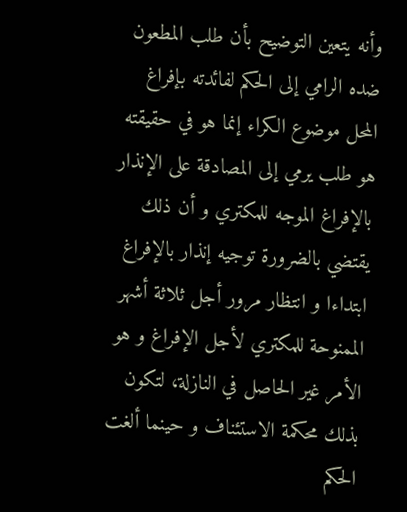وأنه يتعين التوضيح بأن طلب المطعون ضده الرامي إلى الحكم لفائدته بإفراغ المحل موضوع الكراء إنما هو في حقيقته هو طلب يرمي إلى المصادقة على الإنذار بالإفراغ الموجه للمكتري و أن ذلك يقتضي بالضرورة توجيه إنذار بالإفراغ ابتداءا و انتظار مرور أجل ثلاثة أشهر الممنوحة للمكتري لأجل الإفراغ و هو الأمر غير الحاصل في النازلة، لتكون بذلك محكمة الاستئناف و حينما ألغت الحكم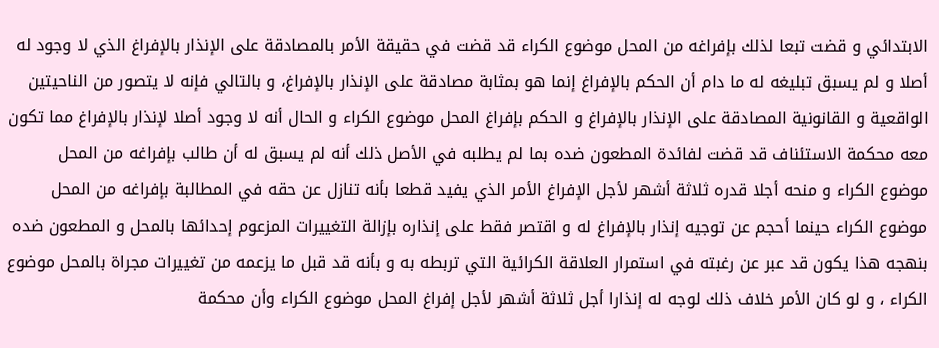الابتدائي و قضت تبعا لذلك بإفراغه من المحل موضوع الكراء قد قضت في حقيقة الأمر بالمصادقة على الإنذار بالإفراغ الذي لا وجود له أصلا و لم يسبق تبليغه له ما دام أن الحكم بالإفراغ إنما هو بمثابة مصادقة على الإنذار بالإفراغ، و بالتالي فإنه لا يتصور من الناحيتين الواقعية و القانونية المصادقة على الإنذار بالإفراغ و الحكم بإفراغ المحل موضوع الكراء و الحال أنه لا وجود أصلا لإنذار بالإفراغ مما تكون معه محكمة الاستئناف قد قضت لفائدة المطعون ضده بما لم يطلبه في الأصل ذلك أنه لم يسبق له أن طالب بإفراغه من المحل موضوع الكراء و منحه أجلا قدره ثلاثة أشهر لأجل الإفراغ الأمر الذي يفيد قطعا بأنه تنازل عن حقه في المطالبة بإفراغه من المحل موضوع الكراء حينما أحجم عن توجيه إنذار بالإفراغ له و اقتصر فقط على إنذاره بإزالة التغييرات المزعوم إحدائها بالمحل و المطعون ضده بنهجه هذا يكون قد عبر عن رغبته في استمرار العلاقة الكرائية التي تربطه به و بأنه قد قبل ما يزعمه من تغييرات مجراة بالمحل موضوع الكراء ، و لو كان الأمر خلاف ذلك لوجه له إنذارا أجل ثلاثة أشهر لأجل إفراغ المحل موضوع الكراء وأن محكمة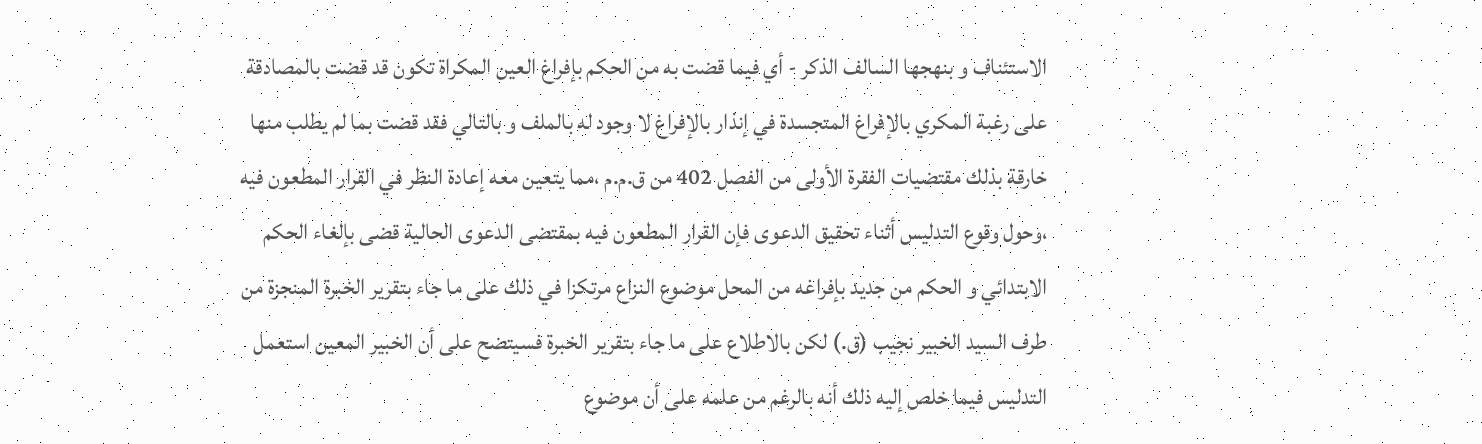الاستئناف و بنهجها السالف الذكر - أي فيما قضت به من الحكم بإفراغ العين المكراة تكون قد قضت بالمصادقة على رغبة المكري بالإفراغ المتجسدة في إنذار بالإفراغ لا وجود له بالملف و بالتالي فقد قضت بما لم يطلب منها خارقة بذلك مقتضيات الفقرة الأولى من الفصل 402 من ق.م.م ،مما يتعين معه إعادة النظر في القرار المطعون فيه ،وحول وقوع التدليس أثناء تحقيق الدعوى فإن القرار المطعون فيه بمقتضى الدعوى الحالية قضى بإلغاء الحكم الابتدائي و الحكم من جديد بإفراغه من المحل موضوع النزاع مرتكزا في ذلك على ما جاء بتقرير الخبرة المنجزة من طرف السيد الخبير نجيب (ق.) لكن بالاطلاع على ما جاء بتقرير الخبرة فسيتضح على أن الخبير المعين استعمل التدليس فيما خلص إليه ذلك أنه بالرغم من علمه على أن موضوع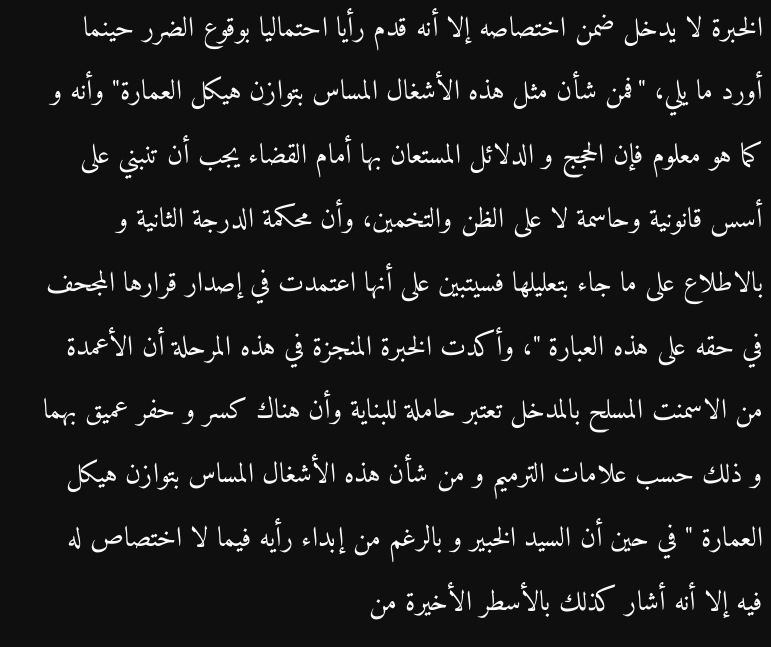الخبرة لا يدخل ضمن اختصاصه إلا أنه قدم رأيا احتماليا بوقوع الضرر حينما أورد ما يلي، "فمن شأن مثل هذه الأشغال المساس بتوازن هيكل العمارة" وأنه و كما هو معلوم فإن الحجج و الدلائل المستعان بها أمام القضاء يجب أن تنبني على أسس قانونية وحاسمة لا على الظن والتخمين، وأن محكمة الدرجة الثانية و بالاطلاع على ما جاء بتعليلها فسيتبين على أنها اعتمدت في إصدار قرارها المجحف في حقه على هذه العبارة "، وأكدت الخبرة المنجزة في هذه المرحلة أن الأعمدة من الاسمنت المسلح بالمدخل تعتبر حاملة للبناية وأن هناك كسر و حفر عميق بهما و ذلك حسب علامات الترميم و من شأن هذه الأشغال المساس بتوازن هيكل العمارة " في حين أن السيد الخبير و بالرغم من إبداء رأيه فيما لا اختصاص له فيه إلا أنه أشار كذلك بالأسطر الأخيرة من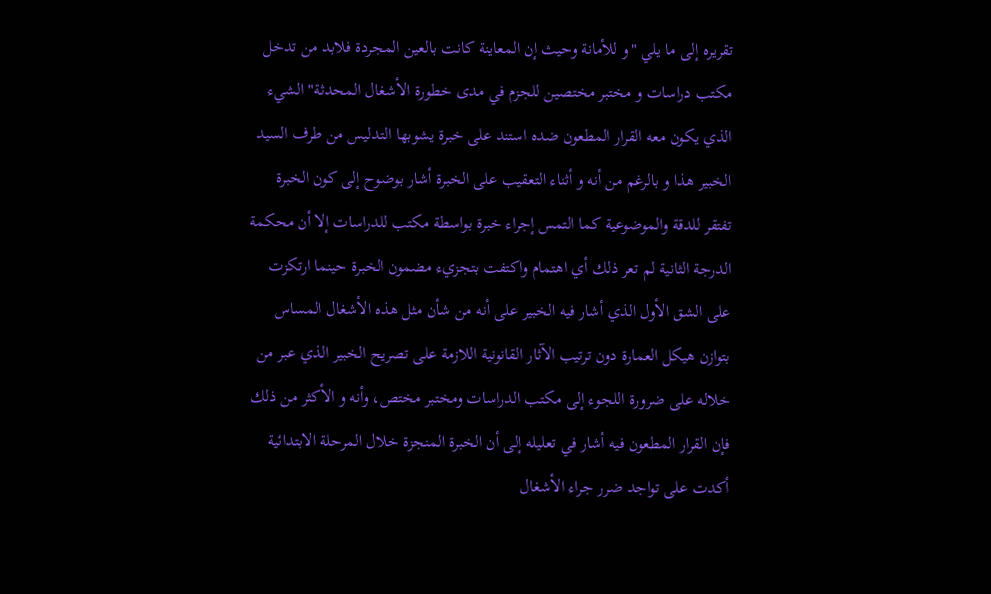تقريره إلى ما يلي "و للأمانة وحيث إن المعاينة كانت بالعين المجردة فلابد من تدخل مكتب دراسات و مختبر مختصين للجزم في مدى خطورة الأشغال المحدثة" الشيء الذي يكون معه القرار المطعون ضده استند على خبرة يشوبها التدليس من طرف السيد الخبير هذا و بالرغم من أنه و أثناء التعقيب على الخبرة أشار بوضوح إلى كون الخبرة تفتقر للدقة والموضوعية كما التمس إجراء خبرة بواسطة مكتب للدراسات إلا أن محكمة الدرجة الثانية لم تعر ذلك أي اهتمام واكتفت بتجزيء مضمون الخبرة حينما ارتكزت على الشق الأول الذي أشار فيه الخبير على أنه من شأن مثل هذه الأشغال المساس بتوازن هيكل العمارة دون ترتيب الآثار القانونية اللازمة على تصريح الخبير الذي عبر من خلاله على ضرورة اللجوء إلى مكتب الدراسات ومختبر مختص، وأنه و الأكثر من ذلك فإن القرار المطعون فيه أشار في تعليله إلى أن الخبرة المنجزة خلال المرحلة الابتدائية أكدت على تواجد ضرر جراء الأشغال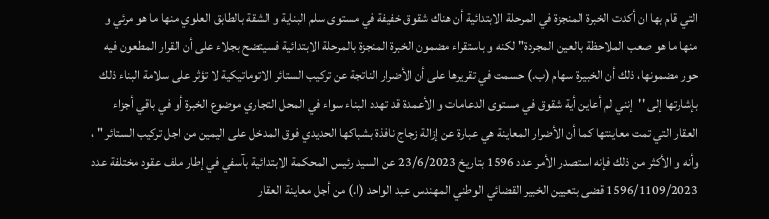التي قام بها ان أكدت الخبرة المنجزة في المرحلة الابتدائية أن هناك شقوق خفيفة في مستوى سلم البناية و الشقة بالطابق العلوي منها ما هو مرئي و منها ما هو صعب الملاحظة بالعين المجردة" لكنه و باستقراء مضمون الخبرة المنجزة بالمرحلة الابتدائية فسيتضح بجلاء على أن القرار المطعون فيه حور مضمونها، ذلك أن الخبيرة سهام (ب.) حسمت في تقريرها على أن الأضرار الناتجة عن تركيب الستائر الاتوماتيكية لا تؤثر على سلامة البناء ذلك بإشارتها إلى ''إنني لم أعاين أية شقوق في مستوى الدعامات و الأعمدة قد تهدد البناء سواء في المحل التجاري موضوع الخبرة أو في باقي أجزاء العقار التي تمت معاينتها كما أن الأضرار المعاينة هي عبارة عن إزالة زجاج نافذة بشباكها الحديدي فوق المدخل على اليمين من اجل تركيب الستائر " ، وأنه و الأكثر من ذلك فإنه استصدر الأمر عدد 1596 بتاريخ 23/6/2023 عن السيد رئيس المحكمة الابتدائية بآسفي في إطار ملف عقود مختلفة عدد 1596/1109/2023 قضى بتعيين الخبير القضائي الوطني المهندس عبد الواحد (ا.) من أجل معاينة العقار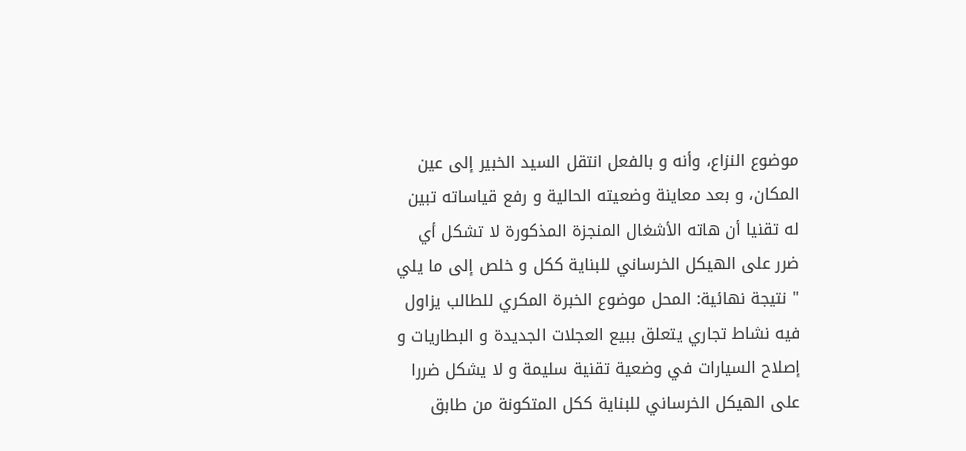موضوع النزاع، وأنه و بالفعل انتقل السيد الخبير إلى عين المكان، و بعد معاينة وضعيته الحالية و رفع قياساته تبين له تقنيا أن هاته الأشغال المنجزة المذكورة لا تشكل أي ضرر على الهيكل الخرساني للبناية ككل و خلص إلى ما يلي " نتيجة نهائية: المحل موضوع الخبرة المكري للطالب يزاول فيه نشاط تجاري يتعلق ببيع العجلات الجديدة و البطاريات و إصلاح السيارات في وضعية تقنية سليمة و لا يشكل ضررا على الهيكل الخرساني للبناية ككل المتكونة من طابق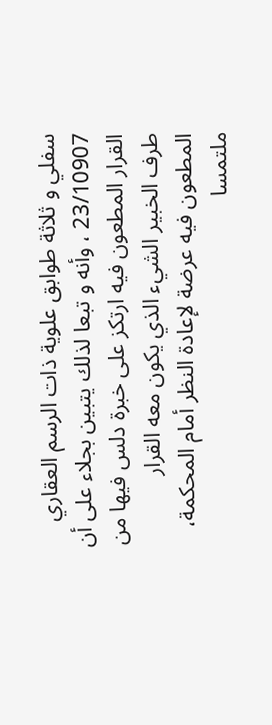سفلي و ثلاثة طوابق علوية ذات الرسم العقاري 23/10907 ، وأنه و تبعا لذلك يتبين بجلاء على أن القرار المطعون فيه ارتكز على خبرة دلس فيها من طرف الخبير الشيء الذي يكون معه القرار المطعون فيه عرضة لإعادة النظر أمام المحكمة، ملتمسا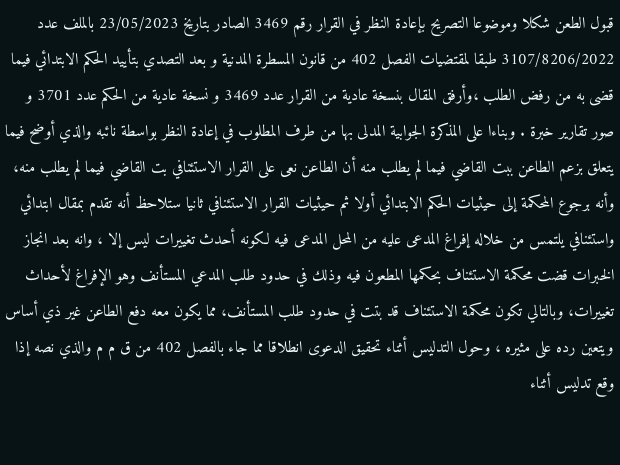قبول الطعن شكلا وموضوعا التصريح بإعادة النظر في القرار رقم 3469 الصادر بتاريخ 23/05/2023 بالملف عدد 3107/8206/2022 طبقا لمقتضيات الفصل 402 من قانون المسطرة المدنية و بعد التصدي بتأييد الحكم الابتدائي فيما قضى به من رفض الطلب ،وأرفق المقال بنسخة عادية من القرار عدد 3469 و نسخة عادية من الحكم عدد 3701 و صور تقارير خبرة . وبناءا على المذكرة الجوابية المدلى بها من طرف المطلوب في إعادة النظر بواسطة نائبه والذي أوضح فيما يتعلق بزعم الطاعن ببت القاضي فيما لم يطلب منه أن الطاعن نعى على القرار الاستئنافي بت القاضي فيما لم يطلب منه، وأنه برجوع المحكمة إلى حيثيات الحكم الابتدائي أولا ثم حيثيات القرار الاستئنافي ثانيا ستلاحظ أنه تقدم بمقال ابتدائي واستئنافي يلتمس من خلاله إفراغ المدعى عليه من المحل المدعى فيه لكونه أحدث تغييرات ليس إلا ، وانه بعد انجاز الخبرات قضت محكمة الاستئناف بحكمها المطعون فيه وذلك في حدود طلب المدعي المستأنف وهو الإفراغ لأحداث تغييرات، وبالتالي تكون محكمة الاستئناف قد بتت في حدود طلب المستأنف، مما يكون معه دفع الطاعن غير ذي أساس ويتعين رده على مثيره ، وحول التدليس أثناء تحقيق الدعوى انطلاقا مما جاء بالفصل 402 من ق م م والذي نصه إذا وقع تدليس أثناء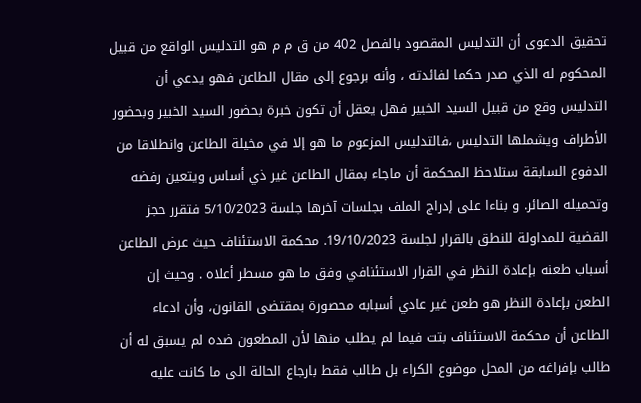تحقيق الدعوى أن التدليس المقصود بالفصل 402 من ق م م هو التدليس الواقع من قبيل المحكوم له الذي صدر حكما لفائدته ، وأنه برجوع إلى مقال الطاعن فهو يدعي أن التدليس وقع من قبيل السيد الخبير فهل يعقل أن تكون خبرة بحضور السيد الخبير وبحضور الأطراف ويشملها التدليس ،فالتدليس المزعوم ما هو إلا في مخيلة الطاعن وانطلاقا من الدفوع السابقة ستلاحظ المحكمة أن ماجاء بمقال الطاعن غير ذي أساس ويتعين رفضه وتحميله الصائر. و بناءا على إدراج الملف بجلسات آخرها جلسة 5/10/2023 فتقرر حجز القضية للمداولة للنطق بالقرار لجلسة 19/10/2023. محكمة الاستئناف حيث عرض الطاعن أسباب طعنه بإعادة النظر في القرار الاستئنافي وفق ما هو مسطر أعلاه . وحيث إن الطعن بإعادة النظر هو طعن غير عادي أسبابه محصورة بمقتضى القانون، وأن ادعاء الطاعن أن محكمة الاستئناف بتت فيما لم يطلب منها لأن المطعون ضده لم يسبق له أن طالب بإفراغه من المحل موضوع الكراء بل طالب فقط بارجاع الحالة الى ما كانت عليه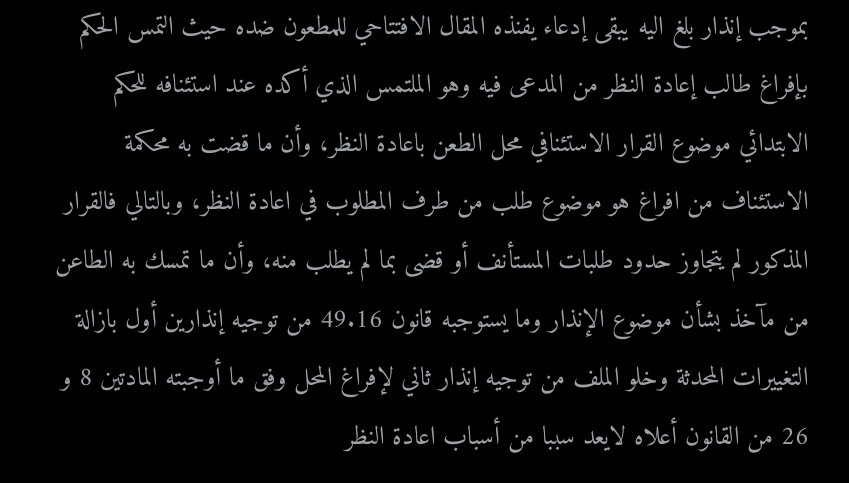بموجب إنذار بلغ اليه يبقى إدعاء يفنذه المقال الافتتاحي للمطعون ضده حيث التمس الحكم بإفراغ طالب إعادة النظر من المدعى فيه وهو الملتمس الذي أكده عند استئنافه للحكم الابتدائي موضوع القرار الاستئنافي محل الطعن باعادة النظر، وأن ما قضت به محكمة الاستئناف من افراغ هو موضوع طلب من طرف المطلوب في اعادة النظر، وبالتالي فالقرار المذكور لم يتجاوز حدود طلبات المستأنف أو قضى بما لم يطلب منه، وأن ما تمسك به الطاعن من مآخذ بشأن موضوع الإنذار وما يستوجبه قانون 49.16 من توجيه إنذارين أول بازالة التغييرات المحدثة وخلو الملف من توجيه إنذار ثاني لإفراغ المحل وفق ما أوجبته المادتين 8 و 26 من القانون أعلاه لايعد سببا من أسباب اعادة النظر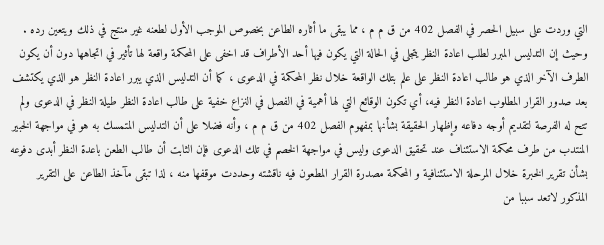التي وردت على سبيل الحصر في الفصل 402 من ق م م ، مما يبقى ما أثاره الطاعن بخصوص الموجب الأول لطعنه غير منتج في ذلك ويتعين رده . وحيث إن التدليس المبرر لطلب اعادة النظر يتجلى في الحالة التي يكون فيها أحد الأطراف قد اخفى على المحكمة واقعة لها تأثير في اتجاهها دون أن يكون الطرف الآخر الذي هو طالب اعادة النظر على علم بتلك الواقعة خلال نظر المحكمة في الدعوى ، كما أن التدليس الذي يبرر اعادة النظر هو الذي يكتشف بعد صدور القرار المطلوب اعادة النظر فيه، أي تكون الوقائع التي لها أهمية في الفصل في النزاع خفية على طالب اعادة النظر طيلة النظر في الدعوى ولم تتح له الفرصة لتقديم أوجه دفاعه وإظهار الحقيقة بشأنها بمفهوم الفصل 402 من ق م م ، وأنه فضلا على أن التدليس المتمسك به هو في مواجهة الخبير المنتدب من طرف محكمة الاستئناف عند تحقيق الدعوى وليس في مواجهة الخصم في تلك الدعوى فإن الثابت أن طالب الطعن باعدة النظر أبدى دفوعه بشأن تقرير الخبرة خلال المرحلة الاستئنافية و المحكمة مصدرة القرار المطعون فيه ناقشته وحددت موقفها منه ، لذا تبقى مآخذ الطاعن على التقرير المذكور لاتعد سببا من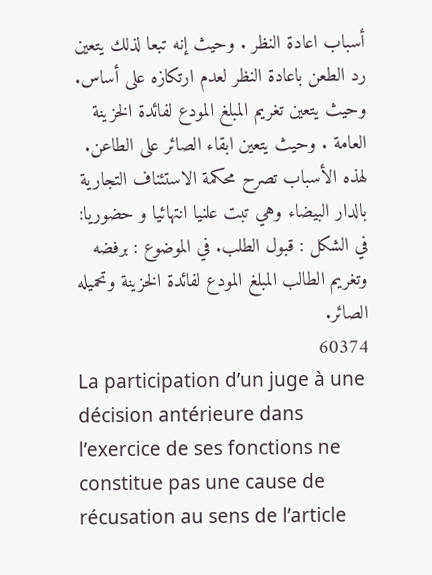أسباب اعادة النظر . وحيث إنه تبعا لذلك يتعين رد الطعن باعادة النظر لعدم ارتكازه على أساس. وحيث يتعين تغريم المبلغ المودع لفائدة الخزينة العامة . وحيث يتعين ابقاء الصائر على الطاعن. لهذه الأسباب تصرح محكمة الاستئناف التجارية بالدار البيضاء وهي تبت علنيا انتهائيا و حضوريا: في الشكل : قبول الطلب. في الموضوع : برفضه وتغريم الطالب المبلغ المودع لفائدة الخزينة وتحميله الصائر.
60374
La participation d’un juge à une décision antérieure dans l’exercice de ses fonctions ne constitue pas une cause de récusation au sens de l’article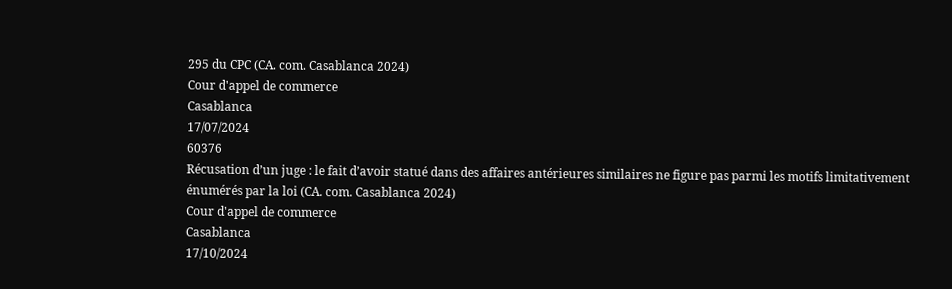295 du CPC (CA. com. Casablanca 2024)
Cour d'appel de commerce
Casablanca
17/07/2024
60376
Récusation d’un juge : le fait d’avoir statué dans des affaires antérieures similaires ne figure pas parmi les motifs limitativement énumérés par la loi (CA. com. Casablanca 2024)
Cour d'appel de commerce
Casablanca
17/10/2024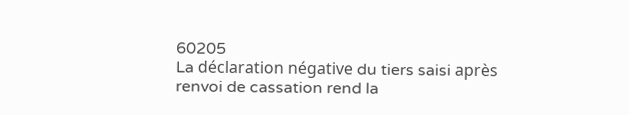60205
La déclaration négative du tiers saisi après renvoi de cassation rend la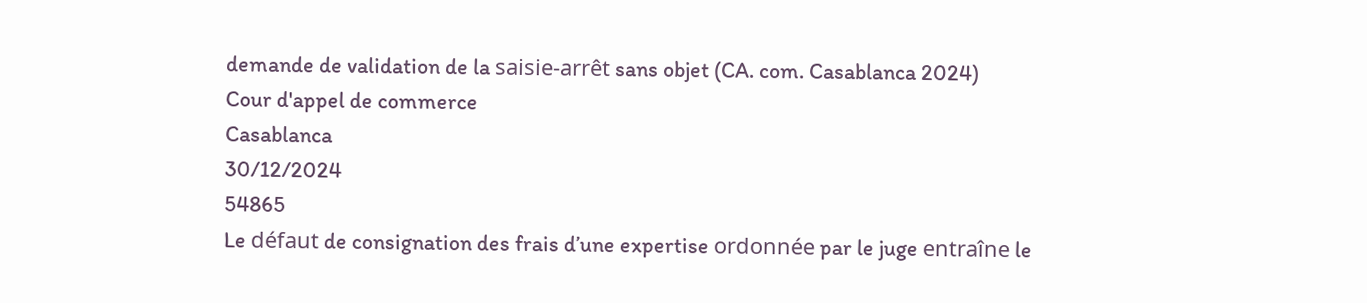demande de validation de la saisie-arrêt sans objet (CA. com. Casablanca 2024)
Cour d'appel de commerce
Casablanca
30/12/2024
54865
Le défaut de consignation des frais d’une expertise ordonnée par le juge entraîne le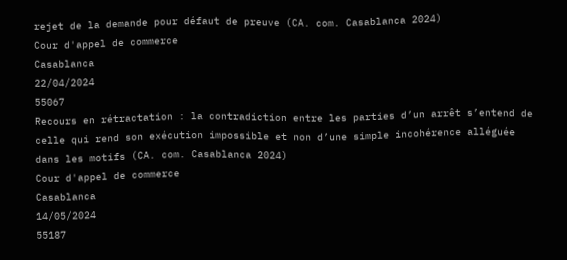rejet de la demande pour défaut de preuve (CA. com. Casablanca 2024)
Cour d'appel de commerce
Casablanca
22/04/2024
55067
Recours en rétractation : la contradiction entre les parties d’un arrêt s’entend de celle qui rend son exécution impossible et non d’une simple incohérence alléguée dans les motifs (CA. com. Casablanca 2024)
Cour d'appel de commerce
Casablanca
14/05/2024
55187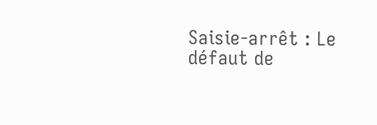Saisie-arrêt : Le défaut de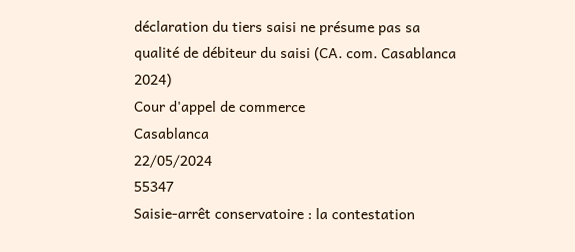déclaration du tiers saisi ne présume pas sa qualité de débiteur du saisi (CA. com. Casablanca 2024)
Cour d'appel de commerce
Casablanca
22/05/2024
55347
Saisie-arrêt conservatoire : la contestation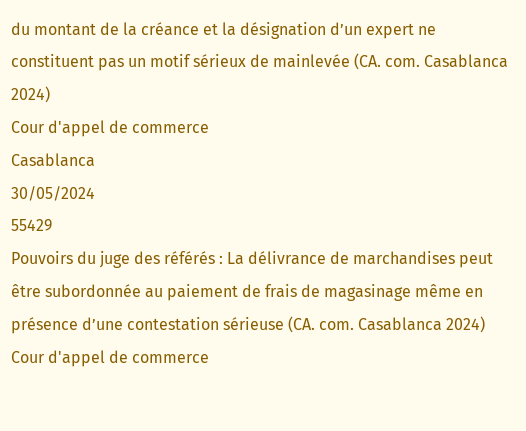du montant de la créance et la désignation d’un expert ne constituent pas un motif sérieux de mainlevée (CA. com. Casablanca 2024)
Cour d'appel de commerce
Casablanca
30/05/2024
55429
Pouvoirs du juge des référés : La délivrance de marchandises peut être subordonnée au paiement de frais de magasinage même en présence d’une contestation sérieuse (CA. com. Casablanca 2024)
Cour d'appel de commerce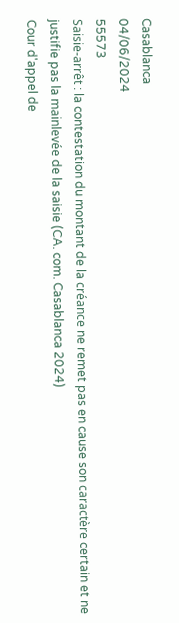Casablanca
04/06/2024
55573
Saisie-arrêt : la contestation du montant de la créance ne remet pas en cause son caractère certain et ne justifie pas la mainlevée de la saisie (CA. com. Casablanca 2024)
Cour d'appel de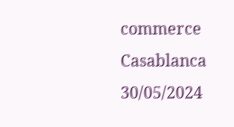commerce
Casablanca
30/05/2024